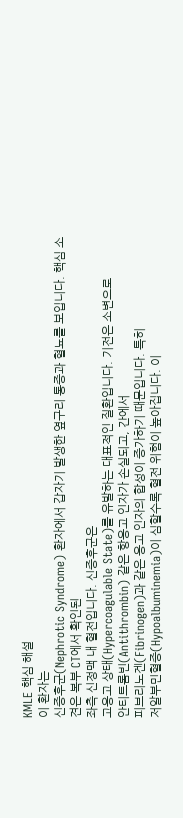KMLE 핵심 해설
이 환자는
신증후군(Nephrotic Syndrome) 환자에서 갑자기 발생한 옆구리 통증과 혈뇨를 보입니다. 핵심 소견은 복부 CT에서 확인된
좌측 신정맥 내 혈전입니다. 신증후군은
고응고 상태(Hypercoagulable State)를 유발하는 대표적인 질환입니다. 기전은 소변으로
안티트롬빈(Antithrombin) 같은 항응고 인자가 손실되고, 간에서
피브리노겐(Fibrinogen)과 같은 응고 인자의 합성이 증가하기 때문입니다. 특히
저알부민혈증(Hypoalbuminemia)이 심할수록 혈전 위험이 높아집니다. 이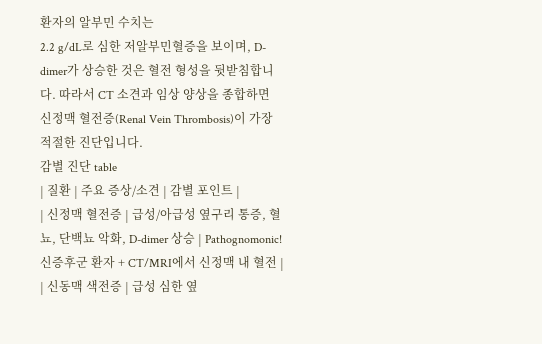환자의 알부민 수치는
2.2 g/dL로 심한 저알부민혈증을 보이며, D-dimer가 상승한 것은 혈전 형성을 뒷받침합니다. 따라서 CT 소견과 임상 양상을 종합하면
신정맥 혈전증(Renal Vein Thrombosis)이 가장 적절한 진단입니다.
감별 진단 table
| 질환 | 주요 증상/소견 | 감별 포인트 |
| 신정맥 혈전증 | 급성/아급성 옆구리 통증, 혈뇨, 단백뇨 악화, D-dimer 상승 | Pathognomonic! 신증후군 환자 + CT/MRI에서 신정맥 내 혈전 |
| 신동맥 색전증 | 급성 심한 옆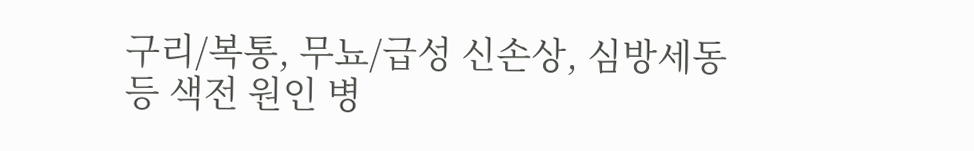구리/복통, 무뇨/급성 신손상, 심방세동 등 색전 원인 병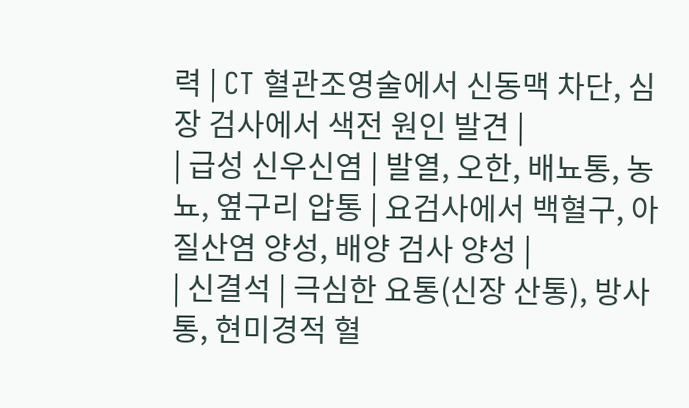력 | CT 혈관조영술에서 신동맥 차단, 심장 검사에서 색전 원인 발견 |
| 급성 신우신염 | 발열, 오한, 배뇨통, 농뇨, 옆구리 압통 | 요검사에서 백혈구, 아질산염 양성, 배양 검사 양성 |
| 신결석 | 극심한 요통(신장 산통), 방사통, 현미경적 혈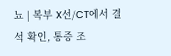뇨 | 복부 X선/CT에서 결석 확인, 통증 조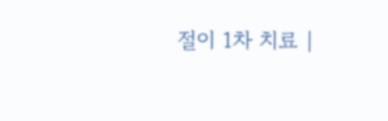절이 1차 치료 |